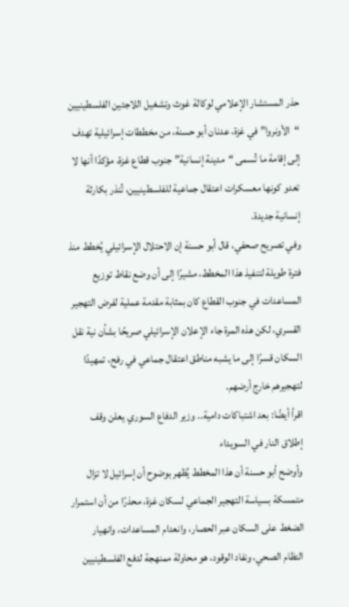حذر المستشار الإعلامي لوكالة غوث وتشغيل اللاجئين الفلسطينيين “الأونروا” في غزة، عدنان أبو حسنة، من مخططات إسرائيلية تهدف إلى إقامة ما تُسمى “مدينة إنسانية” جنوب قطاع غزة، مؤكدًا أنها لا تعدو كونها معسكرات اعتقال جماعية للفلسطينيين، تُنذر بكارثة إنسانية جديدة.
وفي تصريح صحفي، قال أبو حسنة إن الاحتلال الإسرائيلي يُخطط منذ فترة طويلة لتنفيذ هذا المخطط، مشيرًا إلى أن وضع نقاط توزيع المساعدات في جنوب القطاع كان بمثابة مقدمة عملية لفرض التهجير القسري، لكن هذه المرة جاء الإعلان الإسرائيلي صريحًا بشأن نية نقل السكان قسرًا إلى ما يشبه مناطق اعتقال جماعي في رفح، تمهيدًا لتهجيرهم خارج أرضهم.
اقرأ أيضًا: بعد اشتباكات دامية.. وزير الدفاع السوري يعلن وقف إطلاق النار في السويداء
وأوضح أبو حسنة أن هذا المخطط يُظهر بوضوح أن إسرائيل لا تزال متمسكة بسياسة التهجير الجماعي لسكان غزة، محذرًا من أن استمرار الضغط على السكان عبر الحصار، وانعدام المساعدات، وانهيار النظام الصحي، ونفاد الوقود، هو محاولة ممنهجة لدفع الفلسطينيين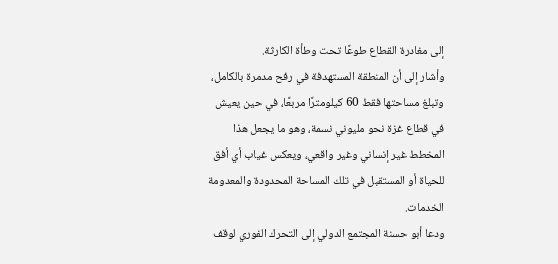إلى مغادرة القطاع طوعًا تحت وطأة الكارثة.
وأشار إلى أن المنطقة المستهدفة في رفح مدمرة بالكامل، وتبلغ مساحتها فقط 60 كيلومترًا مربعًا، في حين يعيش في قطاع غزة نحو مليوني نسمة، وهو ما يجعل هذا المخطط غير إنساني وغير واقعي، ويعكس غياب أي أفق للحياة أو المستقبل في تلك المساحة المحدودة والمعدومة الخدمات.
ودعا أبو حسنة المجتمع الدولي إلى التحرك الفوري لوقف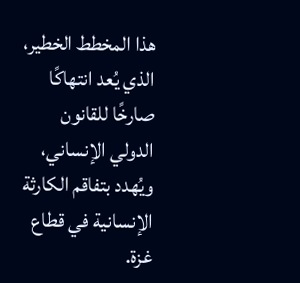هذا المخطط الخطير، الذي يُعد انتهاكًا صارخًا للقانون الدولي الإنساني، ويُهدد بتفاقم الكارثة الإنسانية في قطاع غزة.